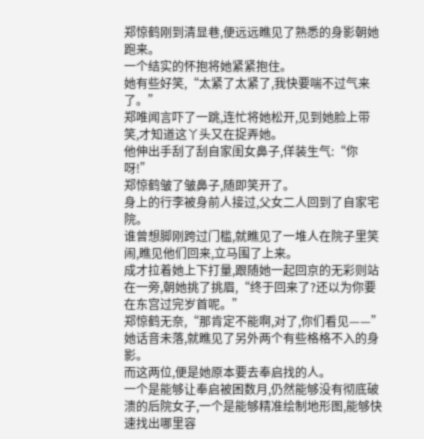郑惊鹤刚到清显巷,便远远瞧见了熟悉的身影朝她跑来。
一个结实的怀抱将她紧紧抱住。
她有些好笑,“太紧了太紧了,我快要喘不过气来了。”
郑唯闻言吓了一跳,连忙将她松开,见到她脸上带笑,才知道这丫头又在捉弄她。
他伸出手刮了刮自家闺女鼻子,佯装生气:“你呀!”
郑惊鹤皱了皱鼻子,随即笑开了。
身上的行李被身前人接过,父女二人回到了自家宅院。
谁曾想脚刚跨过门槛,就瞧见了一堆人在院子里笑闹,瞧见他们回来,立马围了上来。
成才拉着她上下打量,跟随她一起回京的无彩则站在一旁,朝她挑了挑眉,“终于回来了?还以为你要在东宫过完岁首呢。”
郑惊鹤无奈,“那肯定不能啊,对了,你们看见——”
她话音未落,就瞧见了另外两个有些格格不入的身影。
而这两位,便是她原本要去奉启找的人。
一个是能够让奉启被困数月,仍然能够没有彻底破溃的后院女子,一个是能够精准绘制地形图,能够快速找出哪里容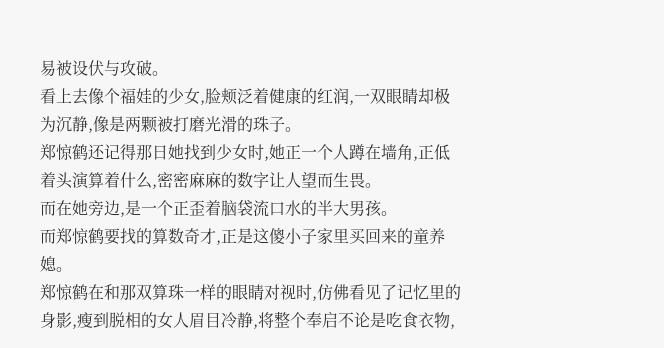易被设伏与攻破。
看上去像个福娃的少女,脸颊泛着健康的红润,一双眼睛却极为沉静,像是两颗被打磨光滑的珠子。
郑惊鹤还记得那日她找到少女时,她正一个人蹲在墙角,正低着头演算着什么,密密麻麻的数字让人望而生畏。
而在她旁边,是一个正歪着脑袋流口水的半大男孩。
而郑惊鹤要找的算数奇才,正是这傻小子家里买回来的童养媳。
郑惊鹤在和那双算珠一样的眼睛对视时,仿佛看见了记忆里的身影,瘦到脱相的女人眉目冷静,将整个奉启不论是吃食衣物,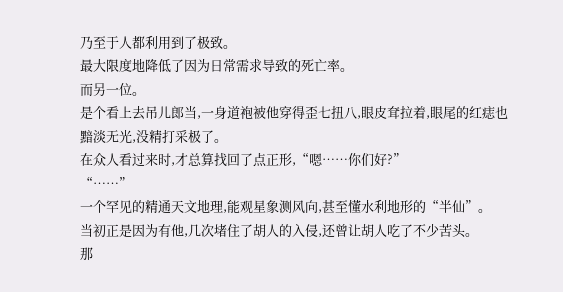乃至于人都利用到了极致。
最大限度地降低了因为日常需求导致的死亡率。
而另一位。
是个看上去吊儿郎当,一身道袍被他穿得歪七扭八,眼皮耷拉着,眼尾的红痣也黯淡无光,没精打采极了。
在众人看过来时,才总算找回了点正形,“嗯……你们好?”
“……”
一个罕见的精通天文地理,能观星象测风向,甚至懂水利地形的“半仙”。
当初正是因为有他,几次堵住了胡人的入侵,还曾让胡人吃了不少苦头。
那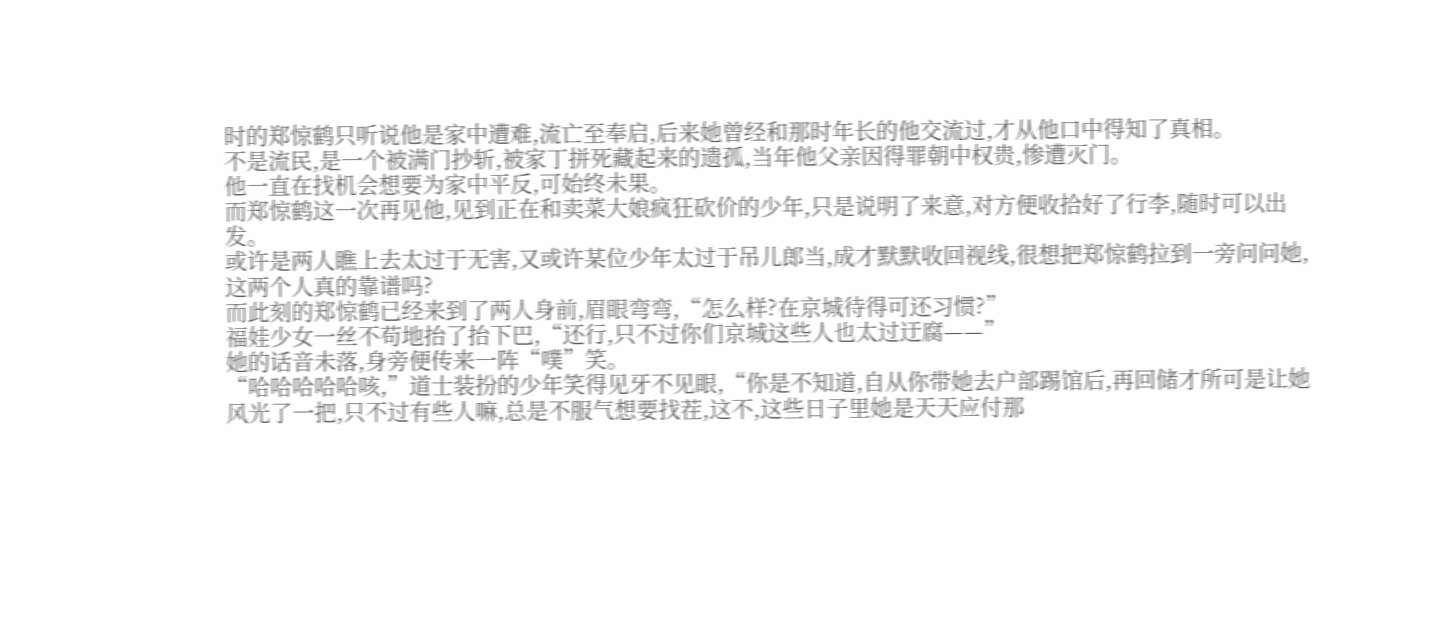时的郑惊鹤只听说他是家中遭难,流亡至奉启,后来她曾经和那时年长的他交流过,才从他口中得知了真相。
不是流民,是一个被满门抄斩,被家丁拼死藏起来的遗孤,当年他父亲因得罪朝中权贵,惨遭灭门。
他一直在找机会想要为家中平反,可始终未果。
而郑惊鹤这一次再见他,见到正在和卖菜大娘疯狂砍价的少年,只是说明了来意,对方便收拾好了行李,随时可以出发。
或许是两人瞧上去太过于无害,又或许某位少年太过于吊儿郎当,成才默默收回视线,很想把郑惊鹤拉到一旁问问她,这两个人真的靠谱吗?
而此刻的郑惊鹤已经来到了两人身前,眉眼弯弯,“怎么样?在京城待得可还习惯?”
福娃少女一丝不苟地抬了抬下巴,“还行,只不过你们京城这些人也太过迂腐——”
她的话音未落,身旁便传来一阵“噗”笑。
“哈哈哈哈哈咳,”道士装扮的少年笑得见牙不见眼,“你是不知道,自从你带她去户部踢馆后,再回储才所可是让她风光了一把,只不过有些人嘛,总是不服气想要找茬,这不,这些日子里她是天天应付那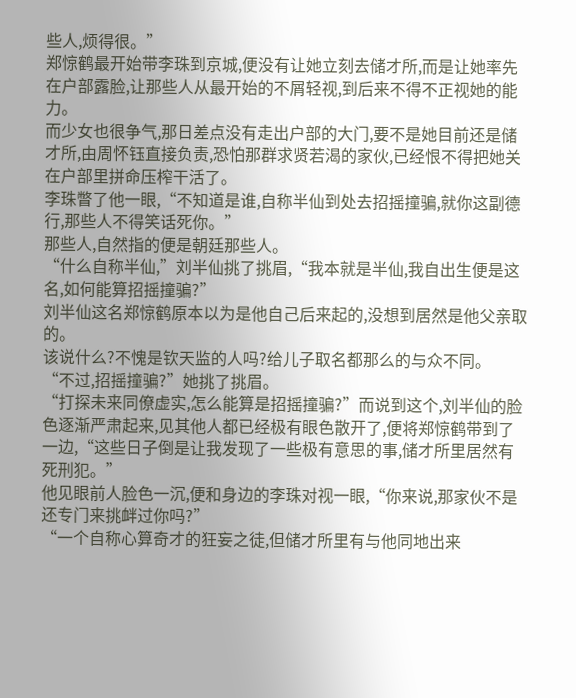些人,烦得很。”
郑惊鹤最开始带李珠到京城,便没有让她立刻去储才所,而是让她率先在户部露脸,让那些人从最开始的不屑轻视,到后来不得不正视她的能力。
而少女也很争气,那日差点没有走出户部的大门,要不是她目前还是储才所,由周怀钰直接负责,恐怕那群求贤若渴的家伙,已经恨不得把她关在户部里拼命压榨干活了。
李珠瞥了他一眼,“不知道是谁,自称半仙到处去招摇撞骗,就你这副德行,那些人不得笑话死你。”
那些人,自然指的便是朝廷那些人。
“什么自称半仙,”刘半仙挑了挑眉,“我本就是半仙,我自出生便是这名,如何能算招摇撞骗?”
刘半仙这名郑惊鹤原本以为是他自己后来起的,没想到居然是他父亲取的。
该说什么?不愧是钦天监的人吗?给儿子取名都那么的与众不同。
“不过,招摇撞骗?”她挑了挑眉。
“打探未来同僚虚实,怎么能算是招摇撞骗?”而说到这个,刘半仙的脸色逐渐严肃起来,见其他人都已经极有眼色散开了,便将郑惊鹤带到了一边,“这些日子倒是让我发现了一些极有意思的事,储才所里居然有死刑犯。”
他见眼前人脸色一沉,便和身边的李珠对视一眼,“你来说,那家伙不是还专门来挑衅过你吗?”
“一个自称心算奇才的狂妄之徒,但储才所里有与他同地出来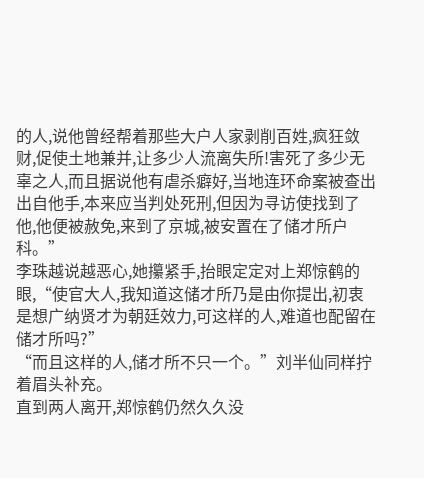的人,说他曾经帮着那些大户人家剥削百姓,疯狂敛财,促使土地兼并,让多少人流离失所!害死了多少无辜之人,而且据说他有虐杀癖好,当地连环命案被查出出自他手,本来应当判处死刑,但因为寻访使找到了他,他便被赦免,来到了京城,被安置在了储才所户科。”
李珠越说越恶心,她攥紧手,抬眼定定对上郑惊鹤的眼,“使官大人,我知道这储才所乃是由你提出,初衷是想广纳贤才为朝廷效力,可这样的人,难道也配留在储才所吗?”
“而且这样的人,储才所不只一个。”刘半仙同样拧着眉头补充。
直到两人离开,郑惊鹤仍然久久没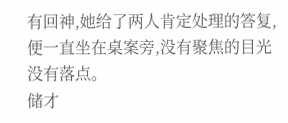有回神,她给了两人肯定处理的答复,便一直坐在桌案旁,没有聚焦的目光没有落点。
储才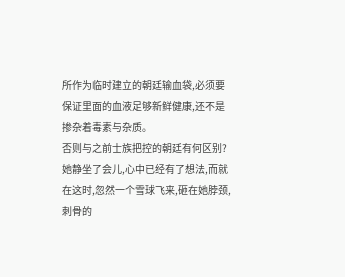所作为临时建立的朝廷输血袋,必须要保证里面的血液足够新鲜健康,还不是掺杂着毒素与杂质。
否则与之前士族把控的朝廷有何区别?
她静坐了会儿,心中已经有了想法,而就在这时,忽然一个雪球飞来,砸在她脖颈,刺骨的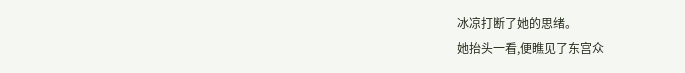冰凉打断了她的思绪。
她抬头一看,便瞧见了东宫众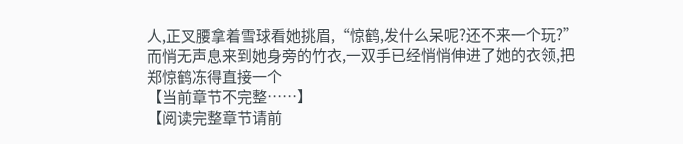人,正叉腰拿着雪球看她挑眉,“惊鹤,发什么呆呢?还不来一个玩?”
而悄无声息来到她身旁的竹衣,一双手已经悄悄伸进了她的衣领,把郑惊鹤冻得直接一个
【当前章节不完整……】
【阅读完整章节请前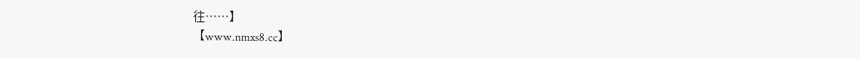往……】
【www.nmxs8.cc】